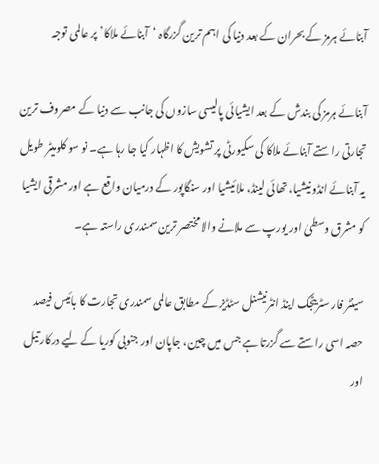آبنائے ہرمز کے بحران کے بعد دنیا کی اہم ترین گزرگاہ ‘آبنائے ملاکا’ پر عالمی توجہ

آبنائے ہرمز کی بندش کے بعد ایشیائی پالیسی سازوں کی جانب سے دنیا کے مصروف ترین تجارتی راستے آبنائے ملاکا کی سکیورٹی پر تشویش کا اظہار کیا جا رہا ہے۔ نو سو کلومیٹر طویل یہ آبنائے انڈونیشیا، تھائی لینڈ، ملائیشیا اور سنگاپور کے درمیان واقع ہے اور مشرقی ایشیا کو مشرق وسطیٰ اور یورپ سے ملانے والا مختصر ترین سمندری راستہ ہے۔

سینٹر فار سٹریٹجک اینڈ انٹرنیشنل سٹڈیز کے مطابق عالمی سمندری تجارت کا بائیس فیصد حصہ اسی راستے سے گزرتا ہے جس میں چین، جاپان اور جنوبی کوریا کے لیے درکار تیل اور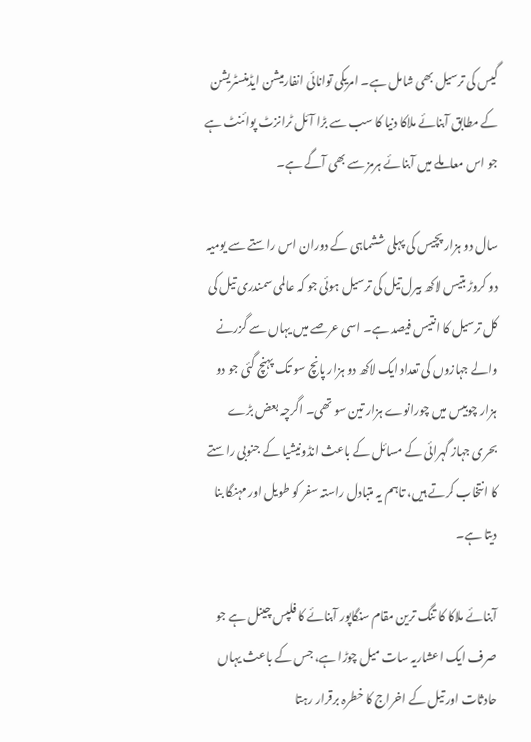گیس کی ترسیل بھی شامل ہے۔ امریکی توانائی انفارمیشن ایڈمنسٹریشن کے مطابق آبنائے ملاکا دنیا کا سب سے بڑا آئل ٹرانزٹ پوائنٹ ہے جو اس معاملے میں آبنائے ہرمز سے بھی آگے ہے۔

سال دو ہزار پچیس کی پہلی ششماہی کے دوران اس راستے سے یومیہ دو کروڑ بتیس لاکھ بیرل تیل کی ترسیل ہوئی جو کہ عالمی سمندری تیل کی کل ترسیل کا انتیس فیصد ہے۔ اسی عرصے میں یہاں سے گزرنے والے جہازوں کی تعداد ایک لاکھ دو ہزار پانچ سو تک پہنچ گئی جو دو ہزار چوبیس میں چورانوے ہزار تین سو تھی۔ اگرچہ بعض بڑے بحری جہاز گہرائی کے مسائل کے باعث انڈونیشیا کے جنوبی راستے کا انتخاب کرتے ہیں، تاہم یہ متبادل راستہ سفر کو طویل اور مہنگا بنا دیتا ہے۔

آبنائے ملاکا کا تنگ ترین مقام سنگاپور آبنائے کا فلپس چینل ہے جو صرف ایک اعشاریہ سات میل چوڑا ہے، جس کے باعث یہاں حادثات اور تیل کے اخراج کا خطرہ برقرار رہتا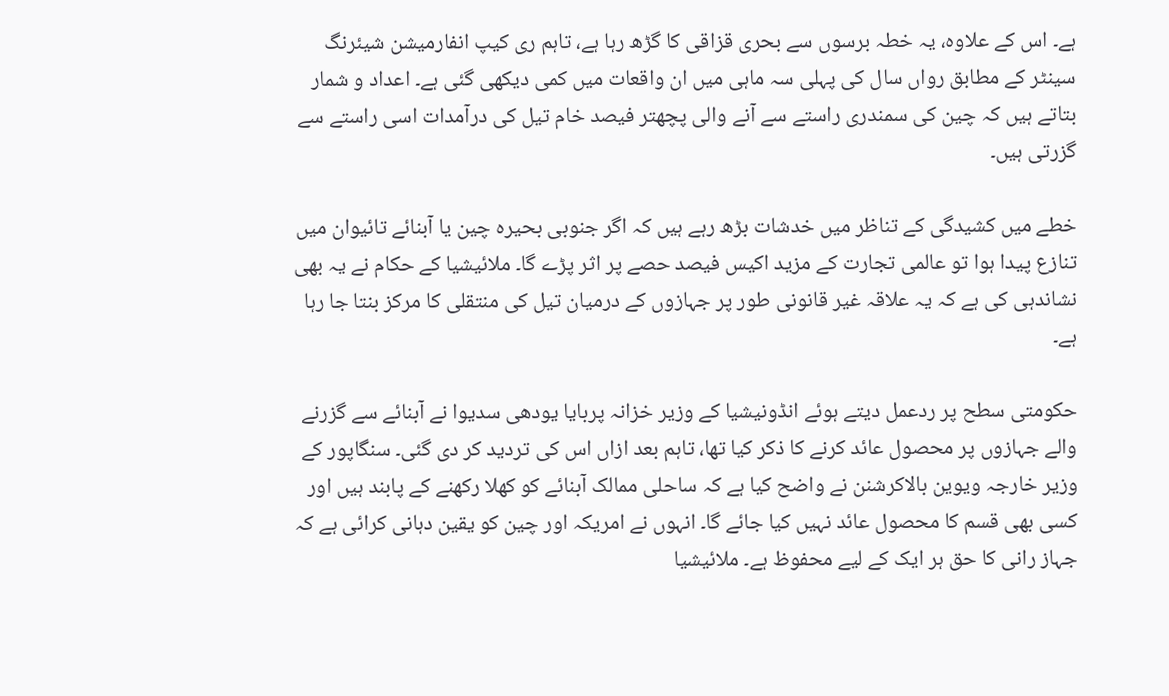ہے۔ اس کے علاوہ، یہ خطہ برسوں سے بحری قزاقی کا گڑھ رہا ہے، تاہم ری کیپ انفارمیشن شیئرنگ سینٹر کے مطابق رواں سال کی پہلی سہ ماہی میں ان واقعات میں کمی دیکھی گئی ہے۔ اعداد و شمار بتاتے ہیں کہ چین کی سمندری راستے سے آنے والی پچھتر فیصد خام تیل کی درآمدات اسی راستے سے گزرتی ہیں۔

خطے میں کشیدگی کے تناظر میں خدشات بڑھ رہے ہیں کہ اگر جنوبی بحیرہ چین یا آبنائے تائیوان میں تنازع پیدا ہوا تو عالمی تجارت کے مزید اکیس فیصد حصے پر اثر پڑے گا۔ ملائیشیا کے حکام نے یہ بھی نشاندہی کی ہے کہ یہ علاقہ غیر قانونی طور پر جہازوں کے درمیان تیل کی منتقلی کا مرکز بنتا جا رہا ہے۔

حکومتی سطح پر ردعمل دیتے ہوئے انڈونیشیا کے وزیر خزانہ پربایا یودھی سدیوا نے آبنائے سے گزرنے والے جہازوں پر محصول عائد کرنے کا ذکر کیا تھا، تاہم بعد ازاں اس کی تردید کر دی گئی۔ سنگاپور کے وزیر خارجہ ویوین بالاکرشنن نے واضح کیا ہے کہ ساحلی ممالک آبنائے کو کھلا رکھنے کے پابند ہیں اور کسی بھی قسم کا محصول عائد نہیں کیا جائے گا۔ انہوں نے امریکہ اور چین کو یقین دہانی کرائی ہے کہ جہاز رانی کا حق ہر ایک کے لیے محفوظ ہے۔ ملائیشیا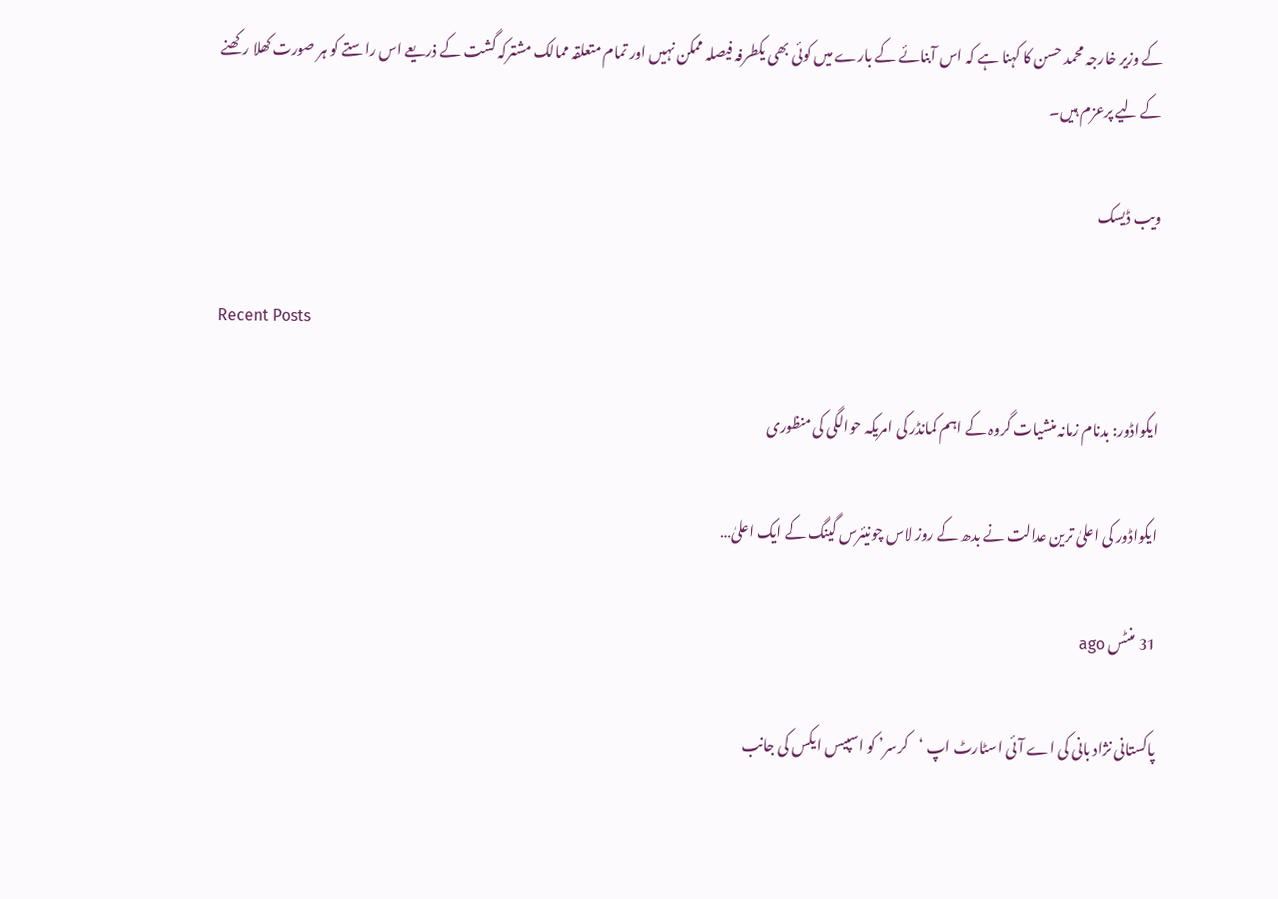کے وزیر خارجہ محمد حسن کا کہنا ہے کہ اس آبنائے کے بارے میں کوئی بھی یکطرفہ فیصلہ ممکن نہیں اور تمام متعلقہ ممالک مشترکہ گشت کے ذریعے اس راستے کو ہر صورت کھلا رکھنے کے لیے پرعزم ہیں۔

ویب ڈیسک

Recent Posts

ایکواڈور: بدنام زمانہ منشیات گروہ کے اہم کمانڈر کی امریکہ حوالگی کی منظوری

ایکواڈور کی اعلیٰ ترین عدالت نے بدھ کے روز لاس چونیئرس گینگ کے ایک اعلیٰ…

31 منٹس ago

پاکستانی نژاد بانی کی اے آئی اسٹارٹ اپ ‘کرسر’ کو اسپیس ایکس کی جانب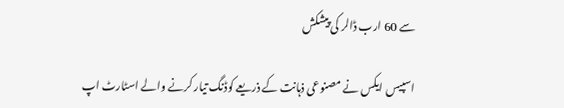سے 60 ارب ڈالر کی پیشکش

اسپیس ایکس نے مصنوعی ذہانت کے ذریعے کوڈنگ تیار کرنے والے اسٹارٹ اپ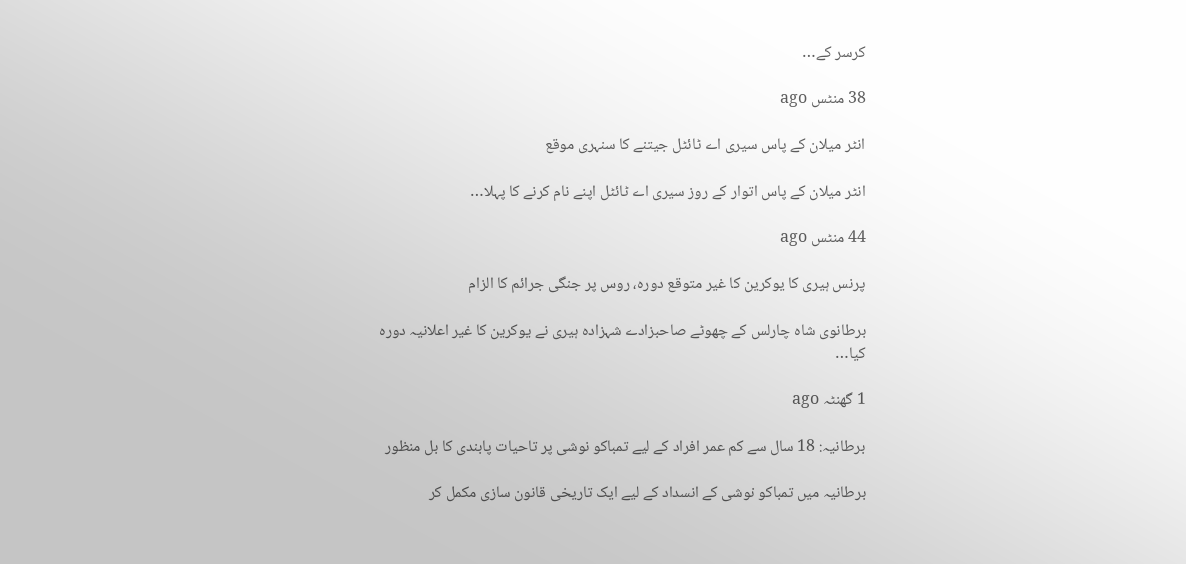کرسر کے…

38 منٹس ago

انٹر میلان کے پاس سیری اے ٹائٹل جیتنے کا سنہری موقع

انٹر میلان کے پاس اتوار کے روز سیری اے ٹائٹل اپنے نام کرنے کا پہلا…

44 منٹس ago

پرنس ہیری کا یوکرین کا غیر متوقع دورہ، روس پر جنگی جرائم کا الزام

برطانوی شاہ چارلس کے چھوٹے صاحبزادے شہزادہ ہیری نے یوکرین کا غیر اعلانیہ دورہ کیا…

1 گھنٹہ ago

برطانیہ: 18 سال سے کم عمر افراد کے لیے تمباکو نوشی پر تاحیات پابندی کا بل منظور

برطانیہ میں تمباکو نوشی کے انسداد کے لیے ایک تاریخی قانون سازی مکمل کر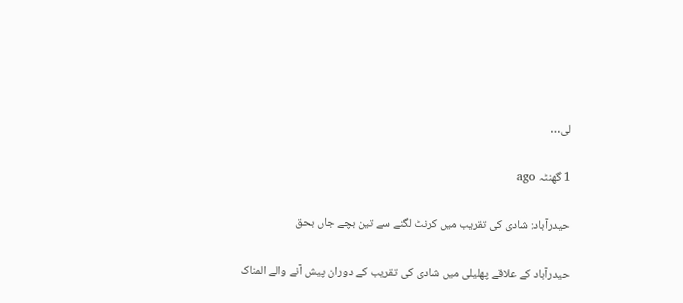لی…

1 گھنٹہ ago

حیدرآباد: شادی کی تقریب میں کرنٹ لگنے سے تین بچے جاں بحق

حیدرآباد کے علاقے پھلیلی میں شادی کی تقریب کے دوران پیش آنے والے المناک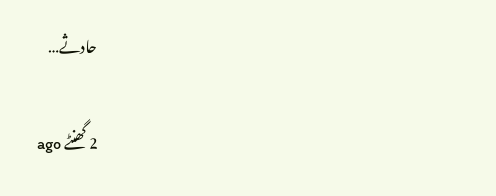حادثے…

2 گھنٹے ago